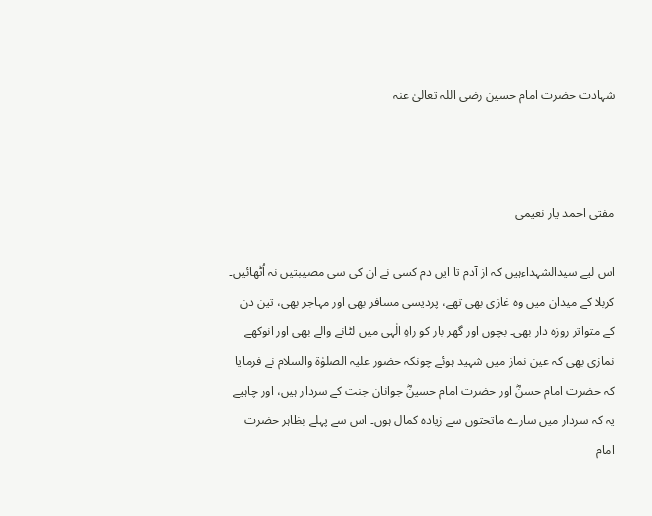شہادت حضرت امام حسین رضی اللہ تعالیٰ عنہ



مفتی احمد یار نعیمی

اس لیے سیدالشہداءہیں کہ از آدم تا ایں دم کسی نے ان کی سی مصیبتیں نہ اُٹھائیں۔ کربلا کے میدان میں وہ غازی بھی تھے، پردیسی مسافر بھی اور مہاجر بھی، تین دن کے متواتر روزہ دار بھی۔ بچوں اور گھر بار کو راہِ الٰہی میں لٹانے والے بھی اور انوکھے نمازی بھی کہ عین نماز میں شہید ہوئے چونکہ حضور علیہ الصلوٰة والسلام نے فرمایا کہ حضرت امام حسنؓ اور حضرت امام حسینؓ جوانان جنت کے سردار ہیں، اور چاہیے یہ کہ سردار میں سارے ماتحتوں سے زیادہ کمال ہوں۔ اس سے پہلے بظاہر حضرت امام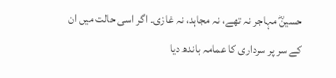حسینؓ مہاجر نہ تھے، نہ مجاہد، نہ غازی۔ اگر اسی حالت میں ان کے سر پر سرداری کا عمامہ باندھ دیا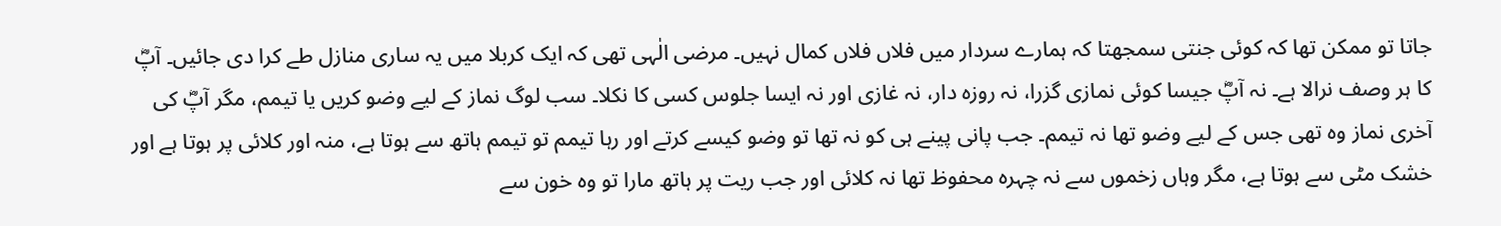جاتا تو ممکن تھا کہ کوئی جنتی سمجھتا کہ ہمارے سردار میں فلاں فلاں کمال نہیں۔ مرضی الٰہی تھی کہ ایک کربلا میں یہ ساری منازل طے کرا دی جائیں۔ آپؓ کا ہر وصف نرالا ہے۔ نہ آپؓ جیسا کوئی نمازی گزرا، نہ روزہ دار، نہ غازی اور نہ ایسا جلوس کسی کا نکلا۔ سب لوگ نماز کے لیے وضو کریں یا تیمم، مگر آپؓ کی آخری نماز وہ تھی جس کے لیے وضو تھا نہ تیمم۔ جب پانی پینے ہی کو نہ تھا تو وضو کیسے کرتے اور رہا تیمم تو تیمم ہاتھ سے ہوتا ہے، منہ اور کلائی پر ہوتا ہے اور خشک مٹی سے ہوتا ہے، مگر وہاں زخموں سے نہ چہرہ محفوظ تھا نہ کلائی اور جب ریت پر ہاتھ مارا تو وہ خون سے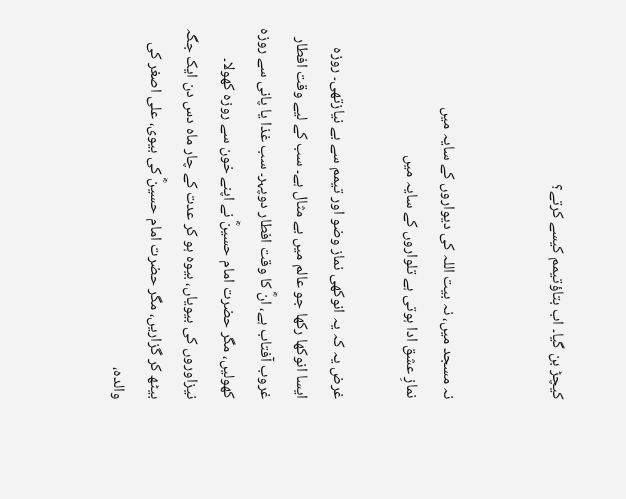کیچڑ بن گیا۔ اب بتاؤتیمم کیسے کرتے؟


نہ مسجد میں، نہ بیت اللہ کی دیواروں کے سایہ میں
نمازِ عشق ادا ہوتی ہے تلواروں کے سایہ میں

غرض یہ کہ یہ انوکھی نماز وضو اور تیمم سے بے نیازتھی۔ روزہ ایسا انوکھا رکھا جو عالم میں بے مثال ہے۔ سب کے لیے وقت افطار غروب آفتاب ہے، انؓ کا وقت افطار دوپہر۔ سب غذا یا پانی سے روزہ کھولیں، مگر حضرت امام حسینؓ نے اپنے خون سے روزہ کھولا۔ نیزاوروں کی بیویاں، بیوہ ہو کر عدت کے چار ماہ دس دن ایک جگہ بیٹھ کر گزاریں، مگر حضرت امام حسینؓ کی بیوی، علی اصغر کی والدہ،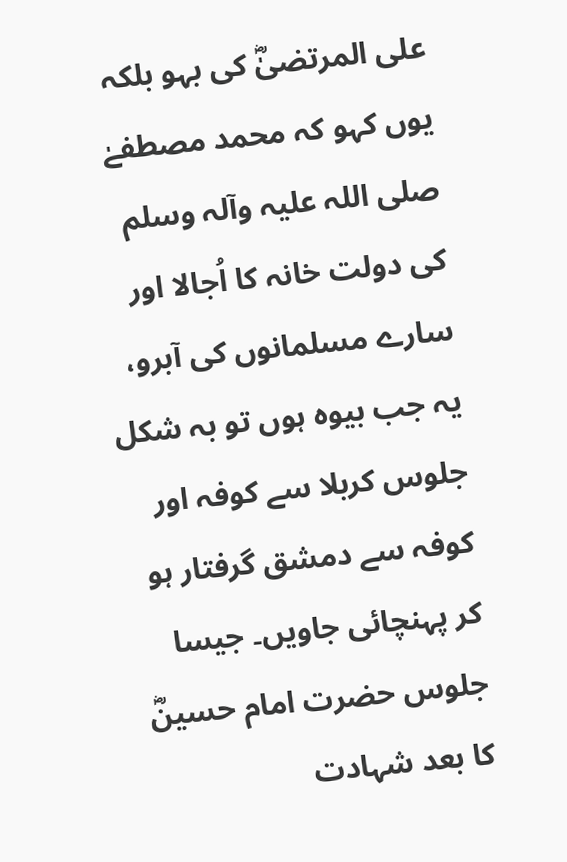علی المرتضیٰؓ کی بہو بلکہ یوں کہو کہ محمد مصطفےٰ صلی اللہ علیہ وآلہ وسلم کی دولت خانہ کا اُجالا اور سارے مسلمانوں کی آبرو، یہ جب بیوہ ہوں تو بہ شکل جلوس کربلا سے کوفہ اور کوفہ سے دمشق گرفتار ہو کر پہنچائی جاویں۔ جیسا جلوس حضرت امام حسینؓ کا بعد شہادت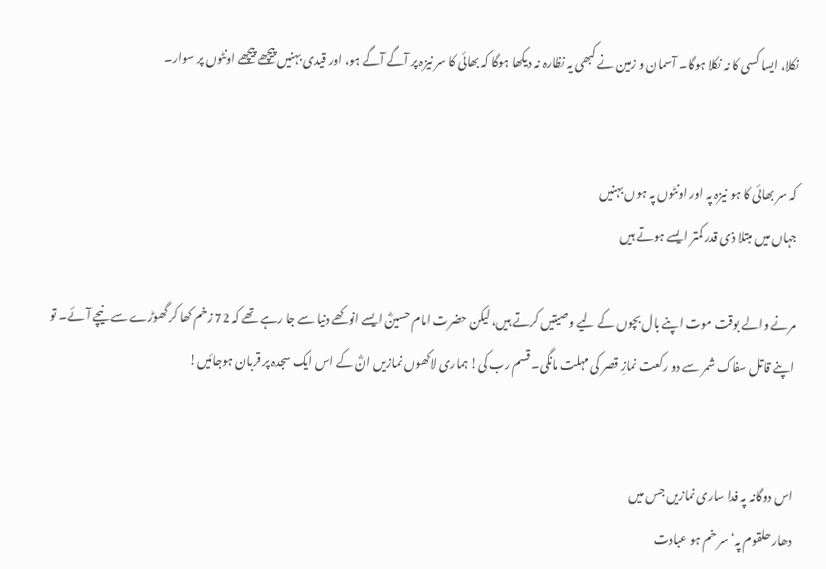نکلا، ایسا کسی کا نہ نکلا ہوگا۔ آسمان و زمین نے کبھی یہ نظارہ نہ دیکھا ہوگا کہ بھائی کا سر نیزہ پر آگے آگے ہو، اور قیدی بہنیں پیچھے پیچھے اونٹوں پر سوار۔


کہ سر بھائی کا ہو نیزہ پہ اور اونٹوں پہ ہوں بہنیں
جہاں میں مبتلا ذی قدر کمتر ایسے ہوتے ہیں

مرنے والے بوقت موت اپنے بال بچوں کے لیے وصیتیں کرتے ہیں، لیکن حضرت امام حسینؓ ایسے انوکھے دنیا سے جا رہے تھے کہ 72 زخم کھا کر گھوڑے سے نیچے آئے۔ تو اپنے قاتل سفاک شمر سے دو رکعت نمازِ قصر کی مہلت مانگی۔ قسم رب کی! ہماری لاکھوں نمازیں انؓ کے اس ایک سجدہ پر قربان ہوجائیں!


اس دوگانہ پہ فدا ساری نمازیں جس میں
دھار حلقوم پہ‘ سر خم ہو عبادت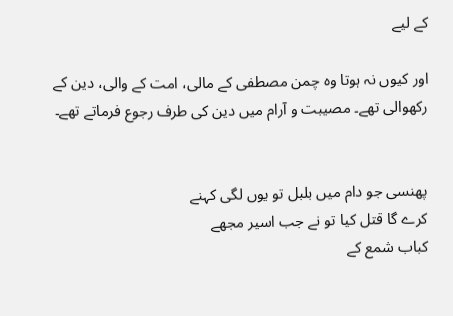کے لیے

اور کیوں نہ ہوتا وہ چمن مصطفی کے مالی، امت کے والی، دین کے رکھوالی تھے۔ مصیبت و آرام میں دین کی طرف رجوع فرماتے تھے۔


پھنسی جو دام میں بلبل تو یوں لگی کہنے
کرے گا قتل کیا تو نے جب اسیر مجھے
کباب شمع کے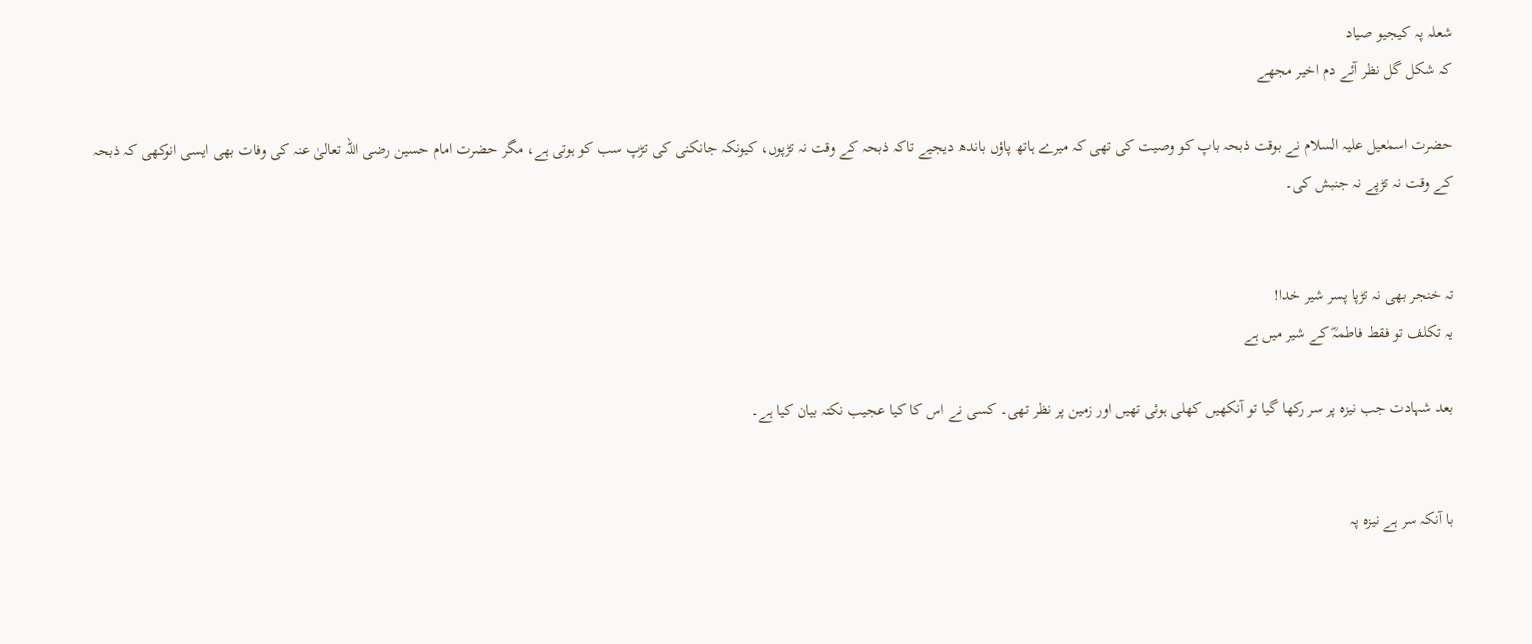شعلہ پہ کیجیو صیاد
کہ شکل گل نظر آئے دم اخیر مجھے

حضرت اسمٰعیل علیہ السلام نے بوقت ذبحہ باپ کو وصیت کی تھی کہ میرے ہاتھ پاؤں باندھ دیجیے تاکہ ذبحہ کے وقت نہ تڑپوں، کیونکہ جانکنی کی تڑپ سب کو ہوتی ہے، مگر حضرت امام حسین رضی اللہ تعالیٰ عنہ کی وفات بھی ایسی انوکھی کہ ذبحہ کے وقت نہ تڑپے نہ جنبش کی۔


تہ خنجر بھی نہ تڑپا پسر شیر خدا!
یہ تکلف تو فقط فاطمہؓ کے شیر میں ہے

بعد شہادت جب نیزہ پر سر رکھا گیا تو آنکھیں کھلی ہوئی تھیں اور زمین پر نظر تھی۔ کسی نے اس کا کیا عجیب نکتہ بیان کیا ہے۔


با آنکہ سر ہے نیزہ پہ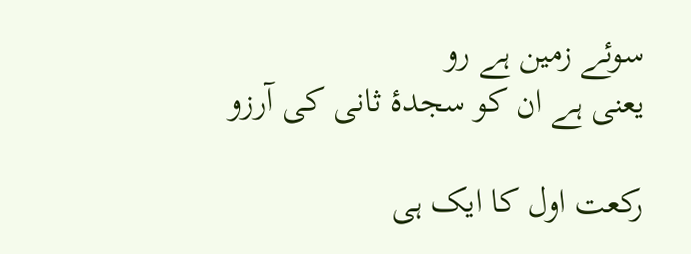سوئے زمین ہے رو
یعنی ہے ان کو سجدۂ ثانی کی آرزو

رکعت اول کا ایک ہی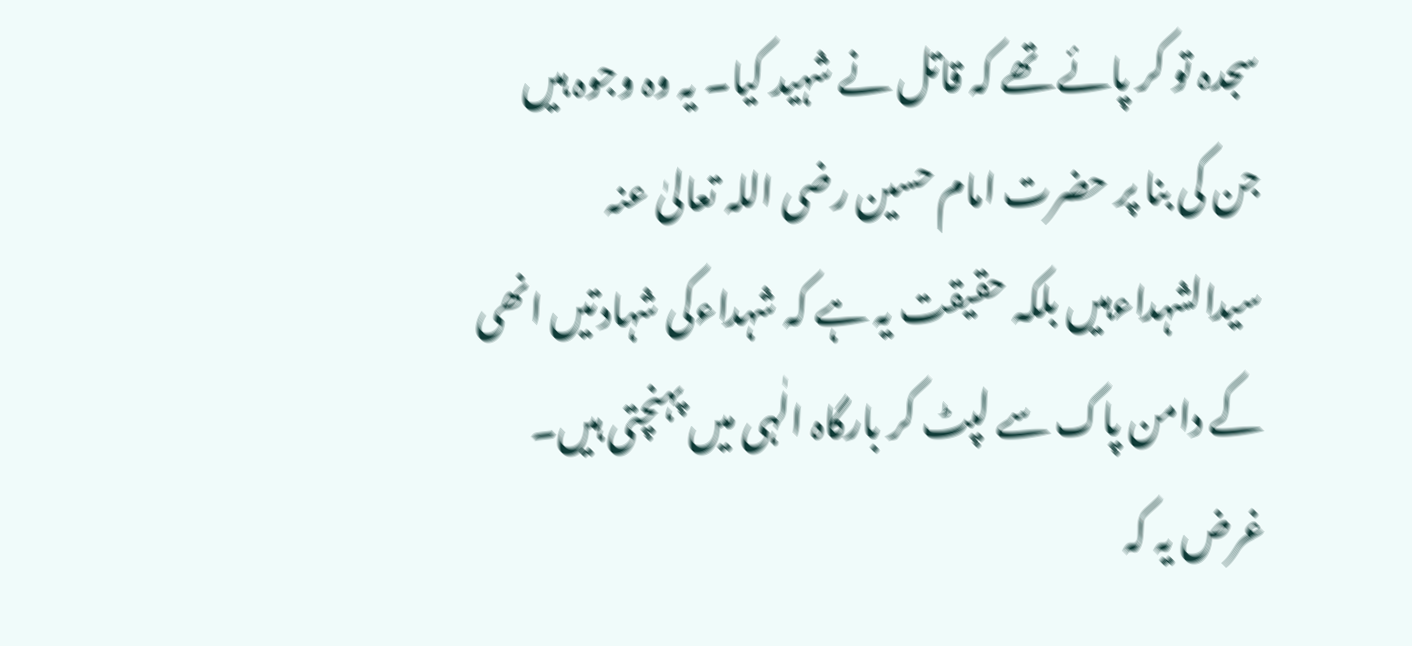سجدہ تو کر پائے تھے کہ قاتل نے شہید کیا۔ یہ وہ وجوہ ہیں جن کی بنا پر حضرت امام حسین رضی اللہ تعالیٰ عنہ سیدالشہداءہیں بلکہ حقیقت یہ ہے کہ شہداءکی شہادتیں انھی کے دامن پاک سے لپٹ کر بارگاہ الٰہی میں پہنچتی ہیں۔ غرض یہ کہ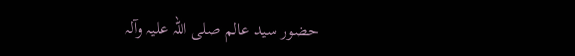حضور سید عالم صلی اللہ علیہ وآلہ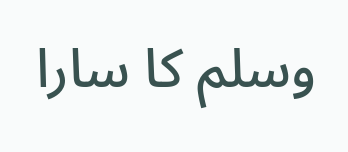وسلم کا سارا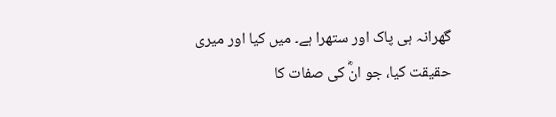گھرانہ ہی پاک اور ستھرا ہے۔ میں کیا اور میری حقیقت کیا، جو انؓ کی صفات کا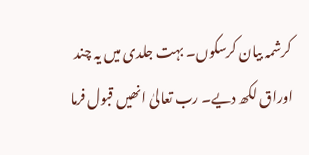کرشمہ بیان کرسکوں۔ بہت جلدی میں یہ چند اوراق لکھ دیے۔ رب تعالیٰ انھیں قبول فرما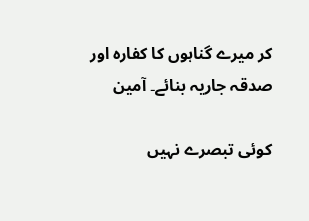کر میرے گناہوں کا کفارہ اور صدقہ جاریہ بنائے۔ آمین

کوئی تبصرے نہیں